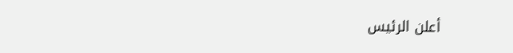أعلن الرئيس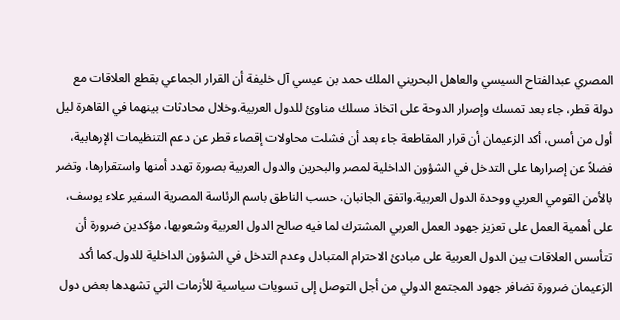المصري عبدالفتاح السيسي والعاهل البحريني الملك حمد بن عيسي آل خليفة أن القرار الجماعي بقطع العلاقات مع دولة قطر، جاء بعد تمسك وإصرار الدوحة على اتخاذ مسلك مناوئ للدول العربية.وخلال محادثات بينهما في القاهرة ليل أول من أمس، أكد الزعيمان أن قرار المقاطعة جاء بعد أن فشلت محاولات إقصاء قطر عن دعم التنظيمات الإرهابية، فضلاً عن إصرارها على التدخل في الشؤون الداخلية لمصر والبحرين والدول العربية بصورة تهدد أمنها واستقرارها، وتضر بالأمن القومي العربي ووحدة الدول العربية.واتفق الجانبان، حسب الناطق باسم الرئاسة المصرية السفير علاء يوسف، على أهمية العمل على تعزيز جهود العمل العربي المشترك لما فيه صالح الدول العربية وشعوبها، مؤكدين ضرورة أن تتأسس العلاقات بين الدول العربية على مبادئ الاحترام المتبادل وعدم التدخل في الشؤون الداخلية للدول.كما أكد الزعيمان ضرورة تضافر جهود المجتمع الدولي من أجل التوصل إلى تسويات سياسية للأزمات التي تشهدها بعض دول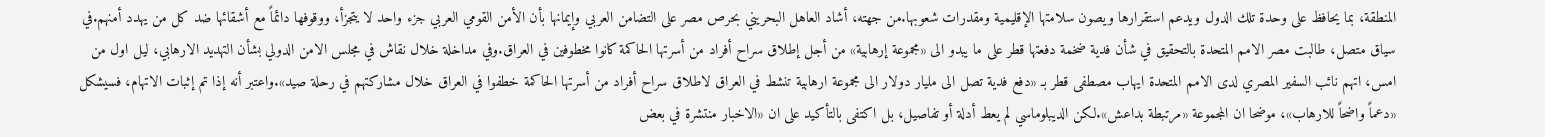المنطقة، بما يحافظ على وحدة تلك الدول ويدعم استقرارها ويصون سلامتها الإقليمية ومقدرات شعوبها.من جهته، أشاد العاهل البحريني بحرص مصر على التضامن العربي وإيمانها بأن الأمن القومي العربي جزء واحد لا يتجزأ، ووقوفها دائماً مع أشقائها ضد كل من يهدد أمنهم.في سياق متصل، طالبت مصر الامم المتحدة بالتحقيق في شأن فدية ضخمة دفعتها قطر على ما يبدو الى «مجموعة إرهابية» من أجل إطلاق سراح أفراد من أسرتها الحاكمة كانوا مخطوفين في العراق.وفي مداخلة خلال نقاش في مجلس الامن الدولي بشأن التهديد الارهابي، ليل اول من امس، اتهم نائب السفير المصري لدى الامم المتحدة ايهاب مصطفى قطر بـ «دفع فدية تصل الى مليار دولار الى مجموعة ارهابية تنشط في العراق لاطلاق سراح أفراد من أسرتها الحاكمة خطفوا في العراق خلال مشاركتهم في رحلة صيد».واعتبر أنه إذا تم إثبات الاتهام، فسيشكل «دعماً واضحاً للارهاب»، موضحا ان المجموعة «مرتبطة بداعش».لكن الديبلوماسي لم يعط أدلة أو تفاصيل، بل اكتفى بالتأكيد على ان «الاخبار منتشرة في بعض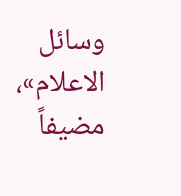وسائل الاعلام»، مضيفاً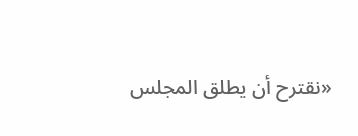«نقترح أن يطلق المجلس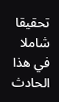تحقيقا شاملا في هذا الحادث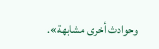وحوادث أخرى مشابهة».